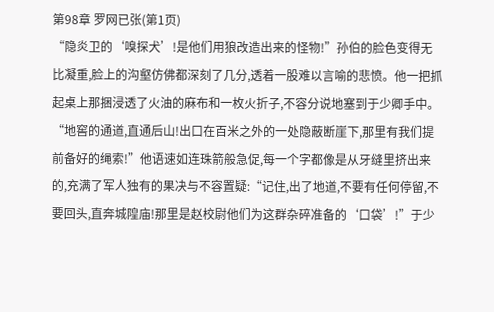第98章 罗网已张(第1页)
“隐炎卫的‘嗅探犬’!是他们用狼改造出来的怪物!”孙伯的脸色变得无比凝重,脸上的沟壑仿佛都深刻了几分,透着一股难以言喻的悲愤。他一把抓起桌上那捆浸透了火油的麻布和一枚火折子,不容分说地塞到于少卿手中。“地窖的通道,直通后山!出口在百米之外的一处隐蔽断崖下,那里有我们提前备好的绳索!”他语速如连珠箭般急促,每一个字都像是从牙缝里挤出来的,充满了军人独有的果决与不容置疑:“记住,出了地道,不要有任何停留,不要回头,直奔城隍庙!那里是赵校尉他们为这群杂碎准备的‘口袋’!”于少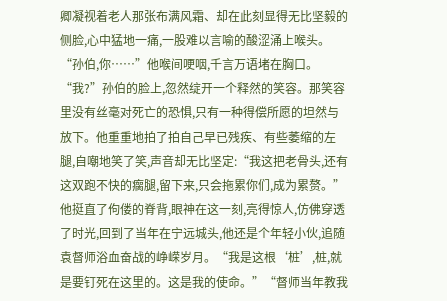卿凝视着老人那张布满风霜、却在此刻显得无比坚毅的侧脸,心中猛地一痛,一股难以言喻的酸涩涌上喉头。“孙伯,你……”他喉间哽咽,千言万语堵在胸口。“我?”孙伯的脸上,忽然绽开一个释然的笑容。那笑容里没有丝毫对死亡的恐惧,只有一种得偿所愿的坦然与放下。他重重地拍了拍自己早已残疾、有些萎缩的左腿,自嘲地笑了笑,声音却无比坚定:“我这把老骨头,还有这双跑不快的瘸腿,留下来,只会拖累你们,成为累赘。”他挺直了佝偻的脊背,眼神在这一刻,亮得惊人,仿佛穿透了时光,回到了当年在宁远城头,他还是个年轻小伙,追随袁督师浴血奋战的峥嵘岁月。“我是这根‘桩’,桩,就是要钉死在这里的。这是我的使命。”“督师当年教我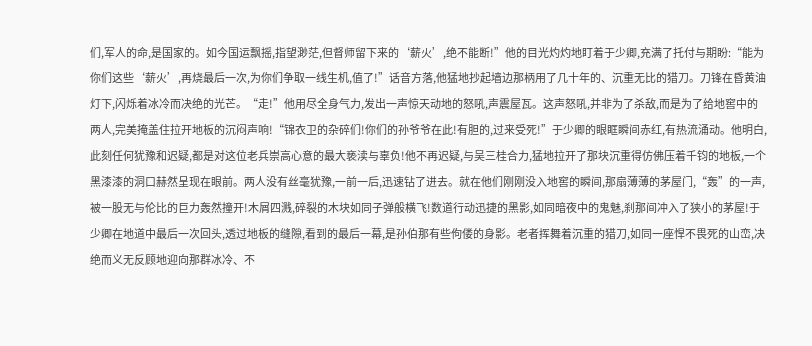们,军人的命,是国家的。如今国运飘摇,指望渺茫,但督师留下来的‘薪火’,绝不能断!”他的目光灼灼地盯着于少卿,充满了托付与期盼:“能为你们这些‘薪火’,再烧最后一次,为你们争取一线生机,值了!”话音方落,他猛地抄起墙边那柄用了几十年的、沉重无比的猎刀。刀锋在昏黄油灯下,闪烁着冰冷而决绝的光芒。“走!”他用尽全身气力,发出一声惊天动地的怒吼,声震屋瓦。这声怒吼,并非为了杀敌,而是为了给地窖中的两人,完美掩盖住拉开地板的沉闷声响!“锦衣卫的杂碎们!你们的孙爷爷在此!有胆的,过来受死!”于少卿的眼眶瞬间赤红,有热流涌动。他明白,此刻任何犹豫和迟疑,都是对这位老兵崇高心意的最大亵渎与辜负!他不再迟疑,与吴三桂合力,猛地拉开了那块沉重得仿佛压着千钧的地板,一个黑漆漆的洞口赫然呈现在眼前。两人没有丝毫犹豫,一前一后,迅速钻了进去。就在他们刚刚没入地窖的瞬间,那扇薄薄的茅屋门,“轰”的一声,被一股无与伦比的巨力轰然撞开!木屑四溅,碎裂的木块如同子弹般横飞!数道行动迅捷的黑影,如同暗夜中的鬼魅,刹那间冲入了狭小的茅屋!于少卿在地道中最后一次回头,透过地板的缝隙,看到的最后一幕,是孙伯那有些佝偻的身影。老者挥舞着沉重的猎刀,如同一座悍不畏死的山峦,决绝而义无反顾地迎向那群冰冷、不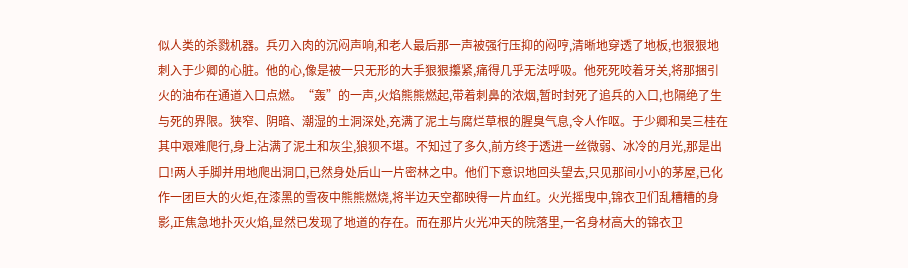似人类的杀戮机器。兵刃入肉的沉闷声响,和老人最后那一声被强行压抑的闷哼,清晰地穿透了地板,也狠狠地刺入于少卿的心脏。他的心,像是被一只无形的大手狠狠攥紧,痛得几乎无法呼吸。他死死咬着牙关,将那捆引火的油布在通道入口点燃。“轰”的一声,火焰熊熊燃起,带着刺鼻的浓烟,暂时封死了追兵的入口,也隔绝了生与死的界限。狭窄、阴暗、潮湿的土洞深处,充满了泥土与腐烂草根的腥臭气息,令人作呕。于少卿和吴三桂在其中艰难爬行,身上沾满了泥土和灰尘,狼狈不堪。不知过了多久,前方终于透进一丝微弱、冰冷的月光,那是出口!两人手脚并用地爬出洞口,已然身处后山一片密林之中。他们下意识地回头望去,只见那间小小的茅屋,已化作一团巨大的火炬,在漆黑的雪夜中熊熊燃烧,将半边天空都映得一片血红。火光摇曳中,锦衣卫们乱糟糟的身影,正焦急地扑灭火焰,显然已发现了地道的存在。而在那片火光冲天的院落里,一名身材高大的锦衣卫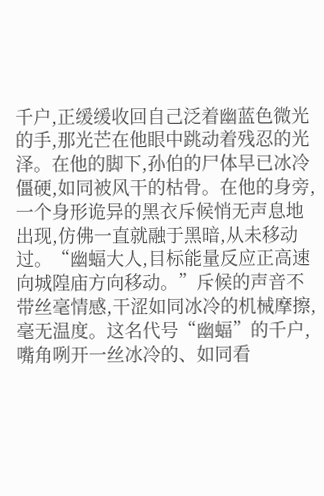千户,正缓缓收回自己泛着幽蓝色微光的手,那光芒在他眼中跳动着残忍的光泽。在他的脚下,孙伯的尸体早已冰冷僵硬,如同被风干的枯骨。在他的身旁,一个身形诡异的黑衣斥候悄无声息地出现,仿佛一直就融于黑暗,从未移动过。“幽蝠大人,目标能量反应正高速向城隍庙方向移动。”斥候的声音不带丝毫情感,干涩如同冰冷的机械摩擦,毫无温度。这名代号“幽蝠”的千户,嘴角咧开一丝冰冷的、如同看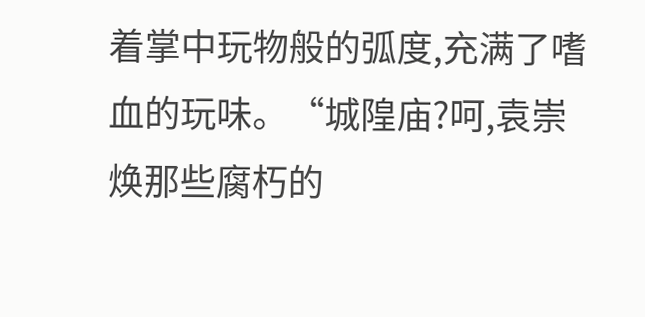着掌中玩物般的弧度,充满了嗜血的玩味。“城隍庙?呵,袁崇焕那些腐朽的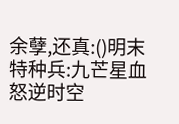余孽,还真:()明末特种兵:九芒星血怒逆时空